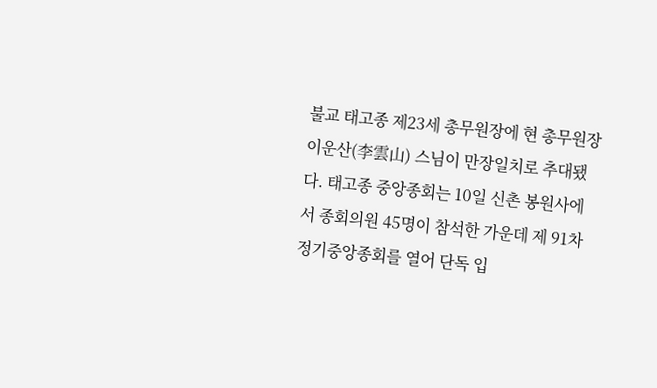불교 태고종 제23세 총무원장에 현 총무원장 이운산(李雲山) 스님이 만장일치로 추대됐다. 태고종 중앙종회는 10일 신촌 봉원사에서 종회의원 45명이 참석한 가운데 제 91차 정기중앙종회를 열어 단독 입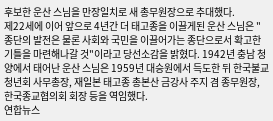후보한 운산 스님을 만장일치로 새 총무원장으로 추대했다.
제22세에 이어 앞으로 4년간 더 태고종을 이끌게된 운산 스님은 "종단의 발전은 물론 사회와 국민을 이끌어가는 종단으로서 확고한 기틀을 마련해나갈 것"이라고 당선소감을 밝혔다. 1942년 충남 청양에서 태어난 운산 스님은 1959년 대승원에서 득도한 뒤 한국불교청년회 사무총장, 재일본 태고종 총본산 금강사 주지 겸 종무원장, 한국종교협의회 회장 등을 역임했다.
연합뉴스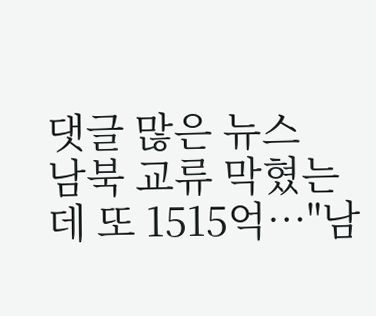댓글 많은 뉴스
남북 교류 막혔는데 또 1515억…"남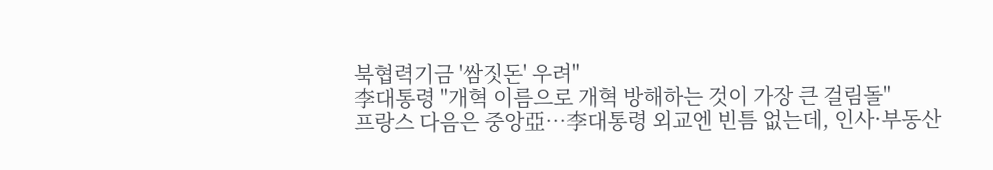북협력기금 '쌈짓돈' 우려"
李대통령 "개혁 이름으로 개혁 방해하는 것이 가장 큰 걸림돌"
프랑스 다음은 중앙亞…李대통령 외교엔 빈틈 없는데, 인사·부동산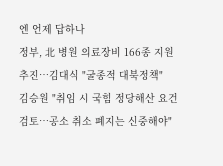엔 언제 답하나
정부, 北 병원 의료장비 166종 지원 추진…김대식 "굴종적 대북정책"
김승원 "취임 시 국힘 정당해산 요건 검토…공소 취소 폐지는 신중해야"